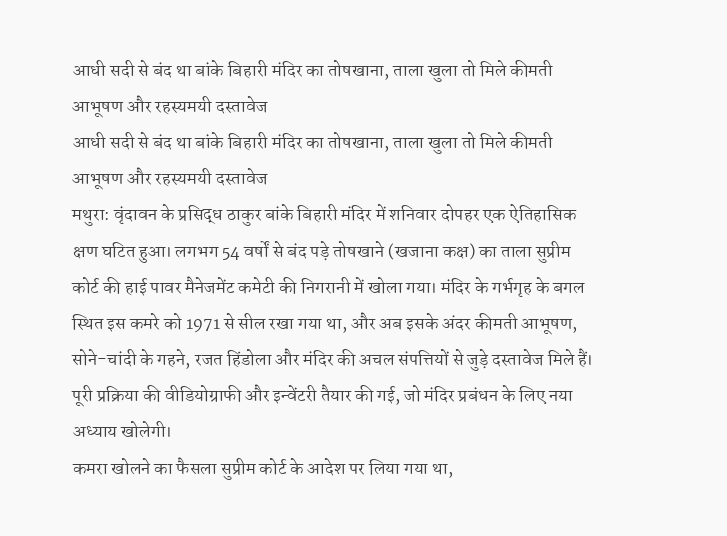आधी सदी से बंद था बांके बिहारी मंदिर का तोषखाना, ताला खुला तो मिले कीमती आभूषण और रहस्यमयी दस्तावेज
आधी सदी से बंद था बांके बिहारी मंदिर का तोषखाना, ताला खुला तो मिले कीमती आभूषण और रहस्यमयी दस्तावेज
मथुरा: वृंदावन के प्रसिद्ध ठाकुर बांके बिहारी मंदिर में शनिवार दोपहर एक ऐतिहासिक क्षण घटित हुआ। लगभग 54 वर्षों से बंद पड़े तोषखाने (खजाना कक्ष) का ताला सुप्रीम कोर्ट की हाई पावर मैनेजमेंट कमेटी की निगरानी में खोला गया। मंदिर के गर्भगृह के बगल स्थित इस कमरे को 1971 से सील रखा गया था, और अब इसके अंदर कीमती आभूषण, सोने-चांदी के गहने, रजत हिंडोला और मंदिर की अचल संपत्तियों से जुड़े दस्तावेज मिले हैं। पूरी प्रक्रिया की वीडियोग्राफी और इन्वेंटरी तैयार की गई, जो मंदिर प्रबंधन के लिए नया अध्याय खोलेगी।
कमरा खोलने का फैसला सुप्रीम कोर्ट के आदेश पर लिया गया था,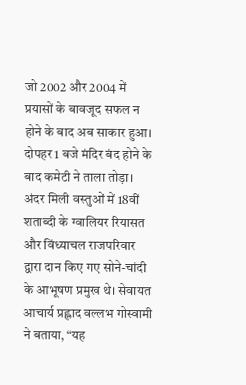जो 2002 और 2004 में प्रयासों के बावजूद सफल न होने के बाद अब साकार हुआ। दोपहर 1 बजे मंदिर बंद होने के बाद कमेटी ने ताला तोड़ा। अंदर मिली वस्तुओं में 18वीं शताब्दी के ग्वालियर रियासत और विंध्याचल राजपरिवार द्वारा दान किए गए सोने-चांदी के आभूषण प्रमुख थे। सेवायत आचार्य प्रह्लाद वल्लभ गोस्वामी ने बताया, “यह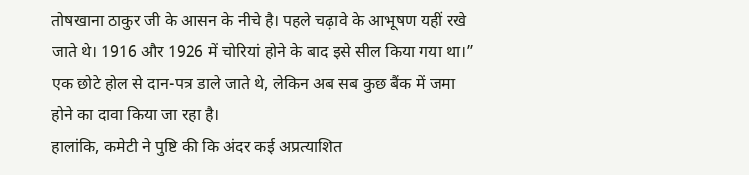तोषखाना ठाकुर जी के आसन के नीचे है। पहले चढ़ावे के आभूषण यहीं रखे जाते थे। 1916 और 1926 में चोरियां होने के बाद इसे सील किया गया था।” एक छोटे होल से दान-पत्र डाले जाते थे, लेकिन अब सब कुछ बैंक में जमा होने का दावा किया जा रहा है।
हालांकि, कमेटी ने पुष्टि की कि अंदर कई अप्रत्याशित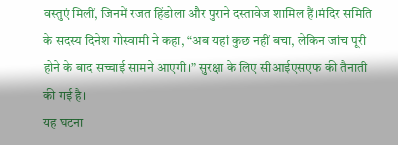वस्तुएं मिलीं, जिनमें रजत हिंडोला और पुराने दस्तावेज शामिल हैं।मंदिर समिति के सदस्य दिनेश गोस्वामी ने कहा, “अब यहां कुछ नहीं बचा, लेकिन जांच पूरी होने के बाद सच्चाई सामने आएगी।” सुरक्षा के लिए सीआईएसएफ की तैनाती की गई है।
यह घटना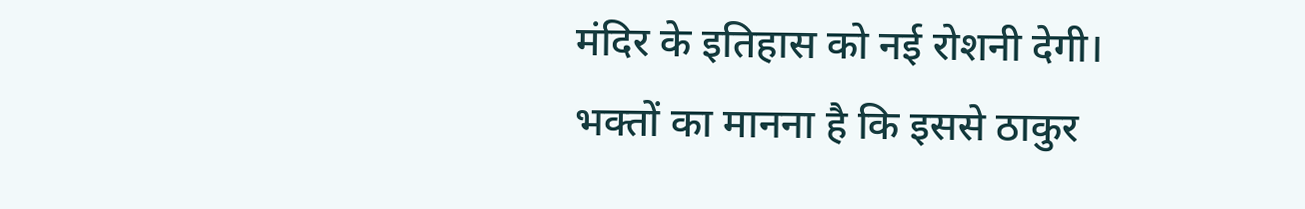मंदिर के इतिहास को नई रोशनी देगी। भक्तों का मानना है कि इससे ठाकुर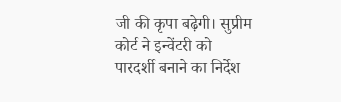जी की कृपा बढ़ेगी। सुप्रीम कोर्ट ने इन्वेंटरी को पारदर्शी बनाने का निर्देश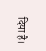दिया है।